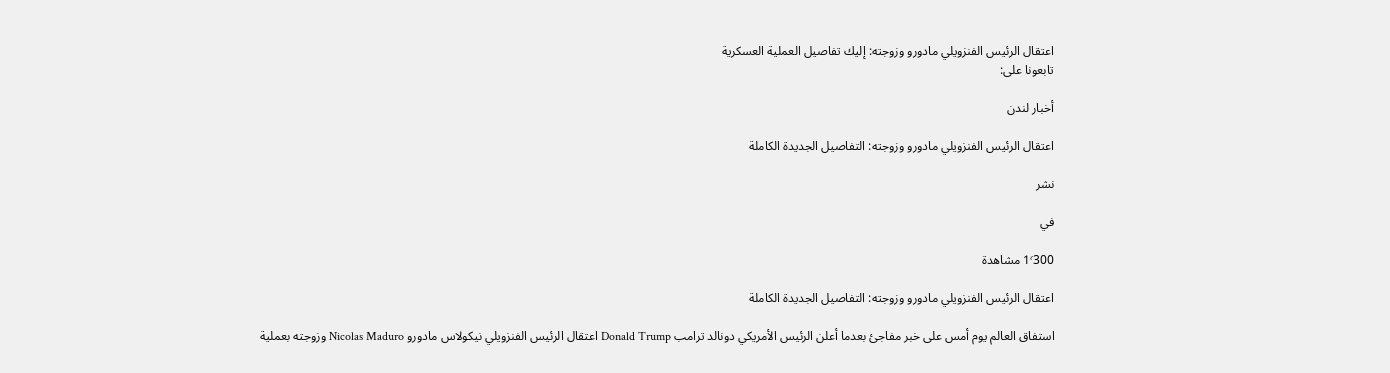اعتقال الرئيس الفنزويلي مادورو وزوجته: إليك تفاصيل العملية العسكرية
تابعونا على:

أخبار لندن

اعتقال الرئيس الفنزويلي مادورو وزوجته: التفاصيل الجديدة الكاملة

نشر

في

1٬300 مشاهدة

اعتقال الرئيس الفنزويلي مادورو وزوجته: التفاصيل الجديدة الكاملة

استفاق العالم يوم أمس على خبر مفاجئ بعدما أعلن الرئيس الأمريكي دونالد ترامب Donald Trump اعتقال الرئيس الفنزويلي نيكولاس مادورو Nicolas Maduro وزوجته بعملية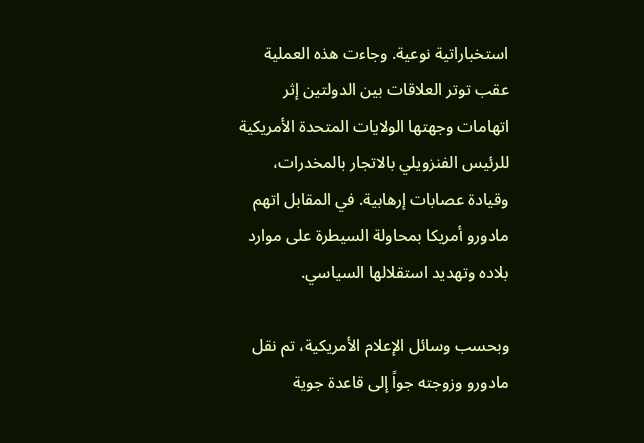استخباراتية نوعية. وجاءت هذه العملية عقب توتر العلاقات بين الدولتين إثر اتهامات وجهتها الولايات المتحدة الأمريكية للرئيس الفنزويلي بالاتجار بالمخدرات، وقيادة عصابات إرهابية. في المقابل اتهم مادورو أمريكا بمحاولة السيطرة على موارد بلاده وتهديد استقلالها السياسي.

وبحسب وسائل الإعلام الأمريكية، تم نقل مادورو وزوجته جواً إلى قاعدة جوية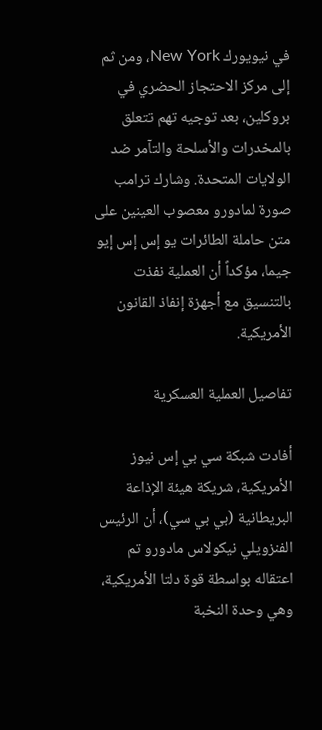في نيويورك New York، ومن ثم إلى مركز الاحتجاز الحضري في بروكلين، بعد توجيه تهم تتعلق بالمخدرات والأسلحة والتآمر ضد الولايات المتحدة. وشارك ترامب صورة لمادورو معصوب العينين على متن حاملة الطائرات يو إس إس إيو جيما، مؤكداً أن العملية نفذت بالتنسيق مع أجهزة إنفاذ القانون الأمريكية.

تفاصيل العملية العسكرية

أفادت شبكة سي بي إس نيوز الأمريكية، شريكة هيئة الإذاعة البريطانية (بي بي سي)، أن الرئيس الفنزويلي نيكولاس مادورو تم اعتقاله بواسطة قوة دلتا الأمريكية، وهي وحدة النخبة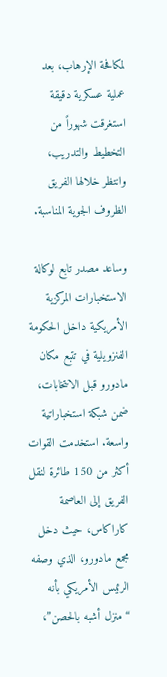لمكافحة الإرهاب، بعد عملية عسكرية دقيقة استغرقت شهوراً من التخطيط والتدريب، وانتظر خلالها الفريق الظروف الجوية المناسبة.

وساعد مصدر تابع لوكالة الاستخبارات المركزية الأمريكية داخل الحكومة الفنزويلية في تتبع مكان مادورو قبل الانتخابات، ضمن شبكة استخباراتية واسعة. استخدمت القوات أكثر من 150 طائرة لنقل الفريق إلى العاصمة كاراكاس، حيث دخل مجمع مادورو، الذي وصفه الرئيس الأمريكي بأنه “منزل أشبه بالحصن”،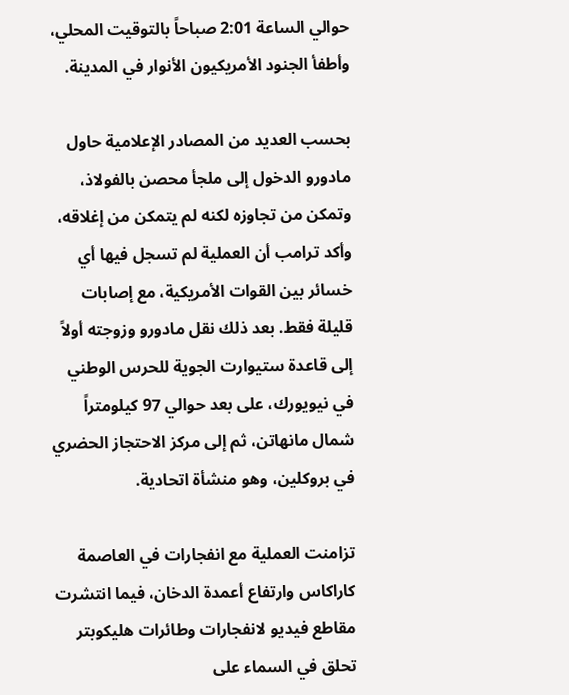حوالي الساعة 2:01 صباحاً بالتوقيت المحلي، وأطفأ الجنود الأمريكيون الأنوار في المدينة.

بحسب العديد من المصادر الإعلامية حاول مادورو الدخول إلى ملجأ محصن بالفولاذ، وتمكن من تجاوزه لكنه لم يتمكن من إغلاقه، وأكد ترامب أن العملية لم تسجل فيها أي خسائر بين القوات الأمريكية، مع إصابات قليلة فقط. بعد ذلك نقل مادورو وزوجته أولاً إلى قاعدة ستيوارت الجوية للحرس الوطني في نيويورك، على بعد حوالي 97 كيلومتراً شمال مانهاتن، ثم إلى مركز الاحتجاز الحضري في بروكلين، وهو منشأة اتحادية.

تزامنت العملية مع انفجارات في العاصمة كاراكاس وارتفاع أعمدة الدخان، فيما انتشرت مقاطع فيديو لانفجارات وطائرات هليكوبتر تحلق في السماء على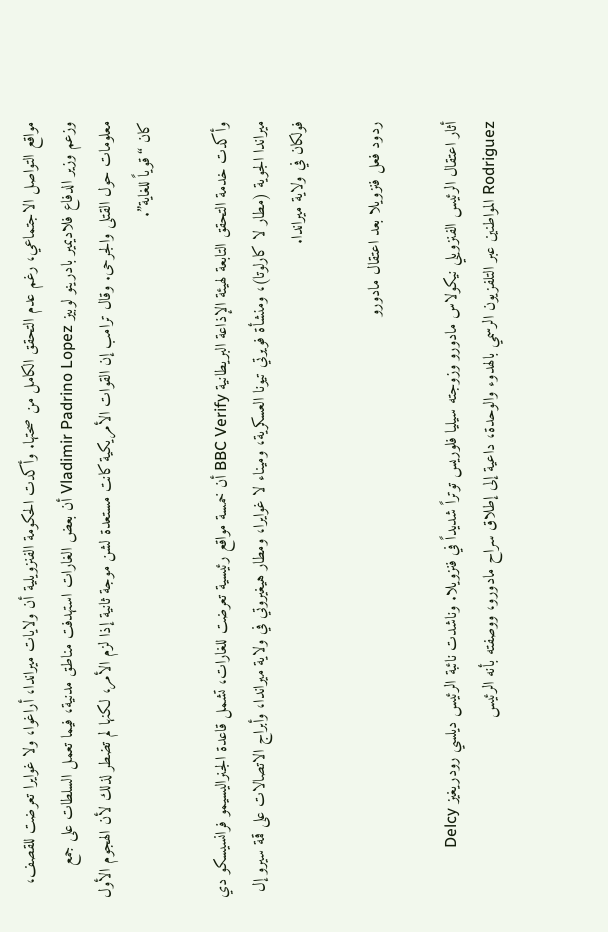مواقع التواصل الاجتماعي، رغم عدم التحقق الكامل من صحتها. وأكدت الحكومة الفنزويلية أن ولايات ميراندا، أراغوا، ولا غوايرا تعرضت للقصف، وزعم وزير الدفاع فلاديمير بادرينو لوبيز Vladimir Padrino Lopez أن بعض الغارات استهدفت مناطق مدنية، فيما تعمل السلطات على جمع معلومات حول القتلى والجرحى. وقال ترامب إن القوات الأمريكية كانت مستعدة لشن موجة ثانية إذا لزم الأمر، لكنها لم تضطر لذلك لأن الهجوم الأول كان “قوياً للغاية”.

وأكدت خدمة التحقق التابعة لهيئة الإذاعة البريطانية BBC Verify أن خمسة مواقع رئيسية تعرضت للغارات، تشمل قاعدة الجنراليسيمو فرانسيسكو دي ميراندا الجوية (مطار لا كارلوتا)، ومنشأة فويرتي تيونا العسكرية، وميناء لا غوايرا، ومطار هيغيروتي في ولاية ميراندا، وأبراج الاتصالات على قمة سيرو إل فولكان في ولاية ميراندا.

ردود فعل فنزويلا بعد اعتقال مادورو

أثار اعتقال الرئيس الفنزويلي نيكولاس مادورو وزوجته سيليا فلوريس توتراً شديداً في فنزويلا. وناشدت نائبة الرئيس ديلسي رودريغيز Delcy Rodriguez المواطنين عبر التلفزيون الرسمي بالهدوء والوحدة، داعية إلى إطلاق سراح مادورو، ووصفته بأنه الرئيس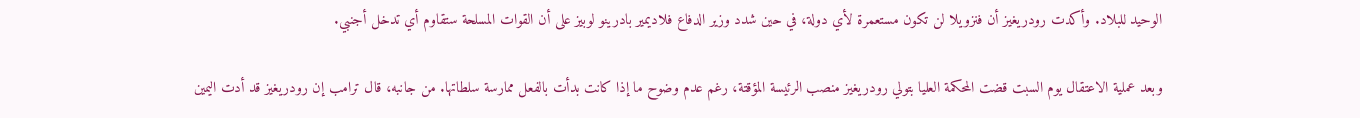الوحيد للبلاد. وأكدت رودريغيز أن فنزويلا لن تكون مستعمرة لأي دولة، في حين شدد وزير الدفاع فلاديمير بادرينو لوبيز على أن القوات المسلحة ستقاوم أي تدخل أجنبي.

وبعد عملية الاعتقال يوم السبت قضت المحكمة العليا بتولي رودريغيز منصب الرئيسة المؤقتة، رغم عدم وضوح ما إذا كانت بدأت بالفعل ممارسة سلطاتها. من جانبه، قال ترامب إن رودريغيز قد أدت اليمين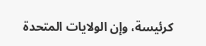كرئيسة، وإن الولايات المتحدة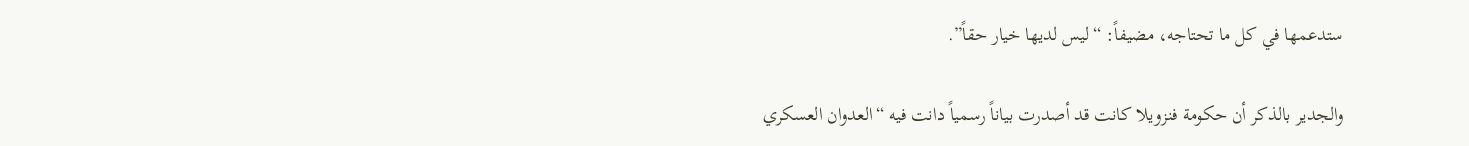ستدعمها في كل ما تحتاجه، مضيفاً: “ليس لديها خيار حقاً”.

والجدير بالذكر أن حكومة فنزويلا كانت قد أصدرت بياناً رسمياً دانت فيه “العدوان العسكري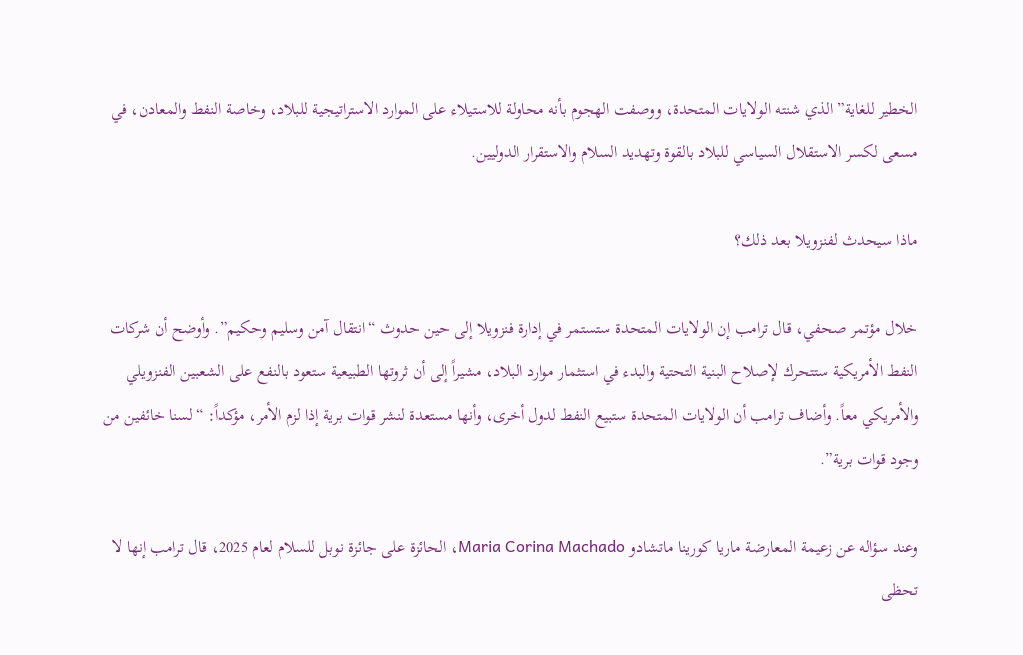الخطير للغاية” الذي شنته الولايات المتحدة، ووصفت الهجوم بأنه محاولة للاستيلاء على الموارد الاستراتيجية للبلاد، وخاصة النفط والمعادن، في مسعى لكسر الاستقلال السياسي للبلاد بالقوة وتهديد السلام والاستقرار الدوليين.

ماذا سيحدث لفنزويلا بعد ذلك؟

خلال مؤتمر صحفي، قال ترامب إن الولايات المتحدة ستستمر في إدارة فنزويلا إلى حين حدوث “انتقال آمن وسليم وحكيم”. وأوضح أن شركات النفط الأمريكية ستتحرك لإصلاح البنية التحتية والبدء في استثمار موارد البلاد، مشيراً إلى أن ثروتها الطبيعية ستعود بالنفع على الشعبين الفنزويلي والأمريكي معاً. وأضاف ترامب أن الولايات المتحدة ستبيع النفط لدول أخرى، وأنها مستعدة لنشر قوات برية إذا لزم الأمر، مؤكداً: “لسنا خائفين من وجود قوات برية”.

وعند سؤاله عن زعيمة المعارضة ماريا كورينا ماتشادو Maria Corina Machado، الحائزة على جائزة نوبل للسلام لعام 2025، قال ترامب إنها لا تحظى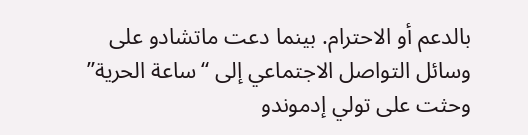بالدعم أو الاحترام. بينما دعت ماتشادو على وسائل التواصل الاجتماعي إلى “ساعة الحرية” وحثت على تولي إدموندو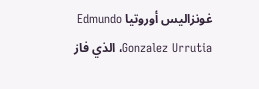غونزاليس أوروتيا Edmundo Gonzalez Urrutia، الذي فاز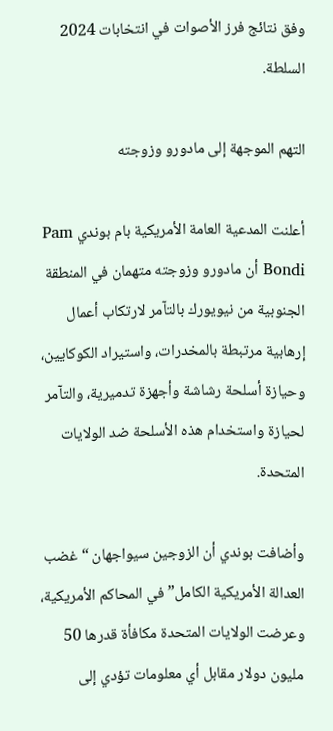وفق نتائج فرز الأصوات في انتخابات 2024 السلطة.

التهم الموجهة إلى مادورو وزوجته

أعلنت المدعية العامة الأمريكية بام بوندي Pam Bondi أن مادورو وزوجته متهمان في المنطقة الجنوبية من نيويورك بالتآمر لارتكاب أعمال إرهابية مرتبطة بالمخدرات، واستيراد الكوكايين، وحيازة أسلحة رشاشة وأجهزة تدميرية، والتآمر لحيازة واستخدام هذه الأسلحة ضد الولايات المتحدة.

وأضافت بوندي أن الزوجين سيواجهان “غضب العدالة الأمريكية الكامل” في المحاكم الأمريكية، وعرضت الولايات المتحدة مكافأة قدرها 50 مليون دولار مقابل أي معلومات تؤدي إلى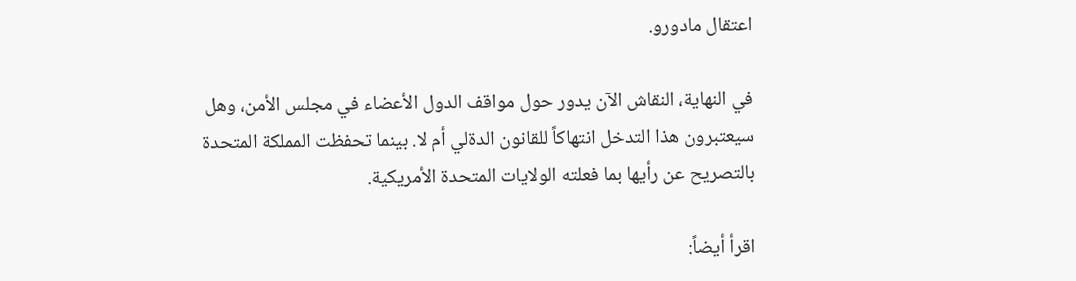اعتقال مادورو.

في النهاية، النقاش الآن يدور حول مواقف الدول الأعضاء في مجلس الأمن، وهل سيعتبرون هذا التدخل انتهاكاً للقانون الدةلي أم لا. بينما تحفظت المملكة المتحدة بالتصريح عن رأيها بما فعلته الولايات المتحدة الأمريكية.

اقرأ أيضاً: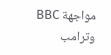مواجهة BBC وترامب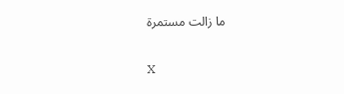ما زالت مستمرة

X